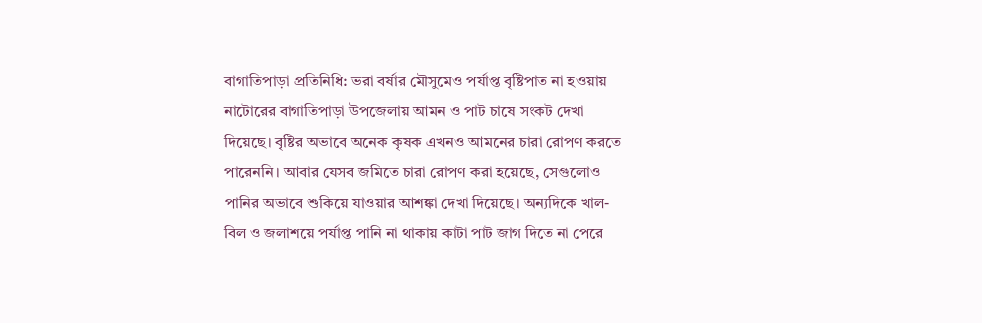বাগাতিপাড়া প্রতিনিধি: ভরা বর্ষার মৌসুমেও পর্যাপ্ত বৃষ্টিপাত না হওয়ায় নাটোরের বাগাতিপাড়া উপজেলায় আমন ও পাট চাষে সংকট দেখা দিয়েছে। বৃষ্টির অভাবে অনেক কৃষক এখনও আমনের চারা রোপণ করতে পারেননি। আবার যেসব জমিতে চারা রোপণ করা হয়েছে, সেগুলোও পানির অভাবে শুকিয়ে যাওয়ার আশঙ্কা দেখা দিয়েছে। অন্যদিকে খাল-বিল ও জলাশয়ে পর্যাপ্ত পানি না থাকায় কাটা পাট জাগ দিতে না পেরে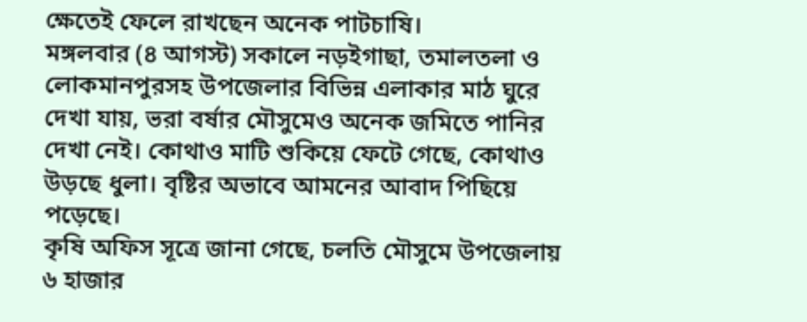ক্ষেতেই ফেলে রাখছেন অনেক পাটচাষি।
মঙ্গলবার (৪ আগস্ট) সকালে নড়ইগাছা, তমালতলা ও লোকমানপুরসহ উপজেলার বিভিন্ন এলাকার মাঠ ঘুরে দেখা যায়, ভরা বর্ষার মৌসুমেও অনেক জমিতে পানির দেখা নেই। কোথাও মাটি শুকিয়ে ফেটে গেছে, কোথাও উড়ছে ধুলা। বৃষ্টির অভাবে আমনের আবাদ পিছিয়ে পড়েছে।
কৃষি অফিস সূত্রে জানা গেছে, চলতি মৌসুমে উপজেলায় ৬ হাজার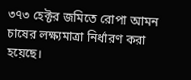৩৭৩ হেক্টর জমিতে রোপা আমন চাষের লক্ষ্যমাত্রা নির্ধারণ করা হয়েছে।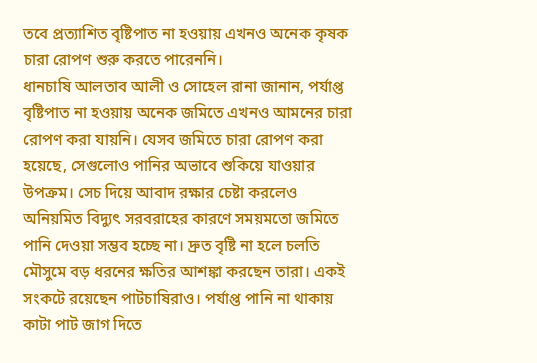তবে প্রত্যাশিত বৃষ্টিপাত না হওয়ায় এখনও অনেক কৃষক চারা রোপণ শুরু করতে পারেননি।
ধানচাষি আলতাব আলী ও সোহেল রানা জানান, পর্যাপ্ত বৃষ্টিপাত না হওয়ায় অনেক জমিতে এখনও আমনের চারা রোপণ করা যায়নি। যেসব জমিতে চারা রোপণ করা হয়েছে, সেগুলোও পানির অভাবে শুকিয়ে যাওয়ার উপক্রম। সেচ দিয়ে আবাদ রক্ষার চেষ্টা করলেও অনিয়মিত বিদ্যুৎ সরবরাহের কারণে সময়মতো জমিতে পানি দেওয়া সম্ভব হচ্ছে না। দ্রুত বৃষ্টি না হলে চলতি মৌসুমে বড় ধরনের ক্ষতির আশঙ্কা করছেন তারা। একই সংকটে রয়েছেন পাটচাষিরাও। পর্যাপ্ত পানি না থাকায় কাটা পাট জাগ দিতে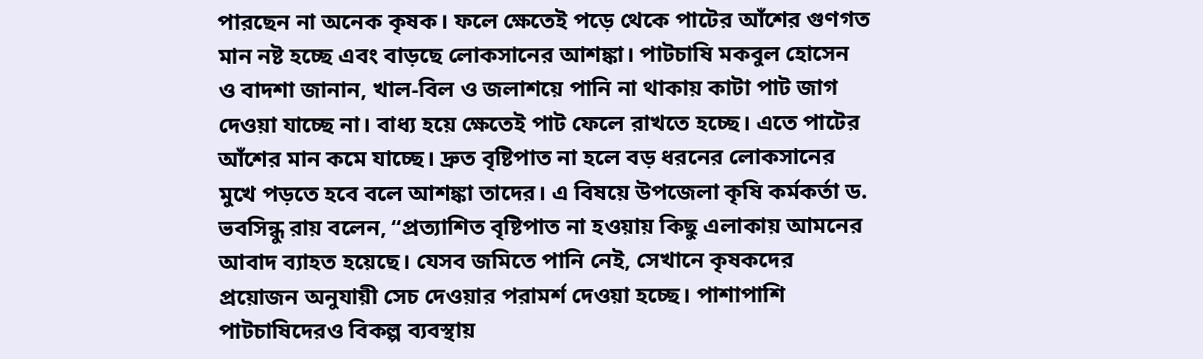পারছেন না অনেক কৃষক। ফলে ক্ষেতেই পড়ে থেকে পাটের আঁশের গুণগত মান নষ্ট হচ্ছে এবং বাড়ছে লোকসানের আশঙ্কা। পাটচাষি মকবুল হোসেন ও বাদশা জানান, খাল-বিল ও জলাশয়ে পানি না থাকায় কাটা পাট জাগ দেওয়া যাচ্ছে না। বাধ্য হয়ে ক্ষেতেই পাট ফেলে রাখতে হচ্ছে। এতে পাটের আঁশের মান কমে যাচ্ছে। দ্রুত বৃষ্টিপাত না হলে বড় ধরনের লোকসানের মুখে পড়তে হবে বলে আশঙ্কা তাদের। এ বিষয়ে উপজেলা কৃষি কর্মকর্তা ড. ভবসিন্ধু রায় বলেন, “প্রত্যাশিত বৃষ্টিপাত না হওয়ায় কিছু এলাকায় আমনের আবাদ ব্যাহত হয়েছে। যেসব জমিতে পানি নেই, সেখানে কৃষকদের প্রয়োজন অনুযায়ী সেচ দেওয়ার পরামর্শ দেওয়া হচ্ছে। পাশাপাশি পাটচাষিদেরও বিকল্প ব্যবস্থায়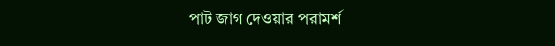পাট জাগ দেওয়ার পরামর্শ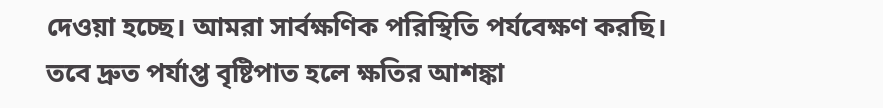দেওয়া হচ্ছে। আমরা সার্বক্ষণিক পরিস্থিতি পর্যবেক্ষণ করছি। তবে দ্রুত পর্যাপ্ত বৃষ্টিপাত হলে ক্ষতির আশঙ্কা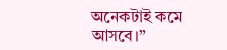অনেকটাই কমে আসবে।”